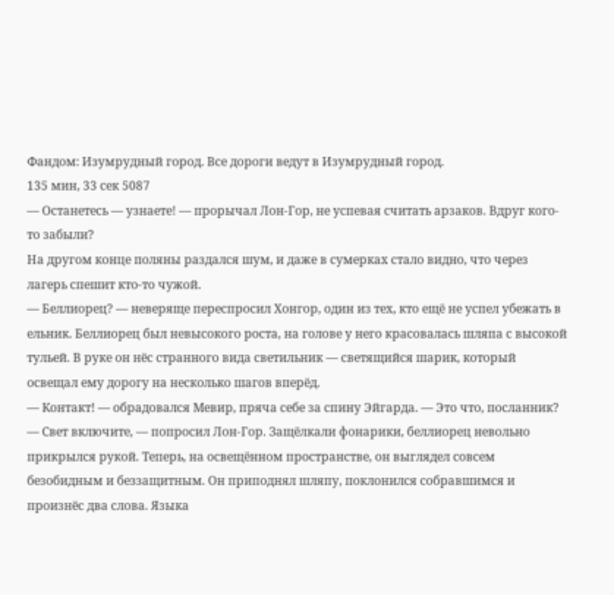Фандом: Изумрудный город. Все дороги ведут в Изумрудный город.
135 мин, 33 сек 5087
— Останетесь — узнаете! — прорычал Лон-Гор, не успевая считать арзаков. Вдруг кого-то забыли?
На другом конце поляны раздался шум, и даже в сумерках стало видно, что через лагерь спешит кто-то чужой.
— Беллиорец? — неверяще переспросил Хонгор, один из тех, кто ещё не успел убежать в ельник. Беллиорец был невысокого роста, на голове у него красовалась шляпа с высокой тульей. В руке он нёс странного вида светильник — светящийся шарик, который освещал ему дорогу на несколько шагов вперёд.
— Контакт! — обрадовался Мевир, пряча себе за спину Эйгарда. — Это что, посланник?
— Свет включите, — попросил Лон-Гор. Защёлкали фонарики, беллиорец невольно прикрылся рукой. Теперь, на освещённом пространстве, он выглядел совсем безобидным и беззащитным. Он приподнял шляпу, поклонился собравшимся и произнёс два слова. Языка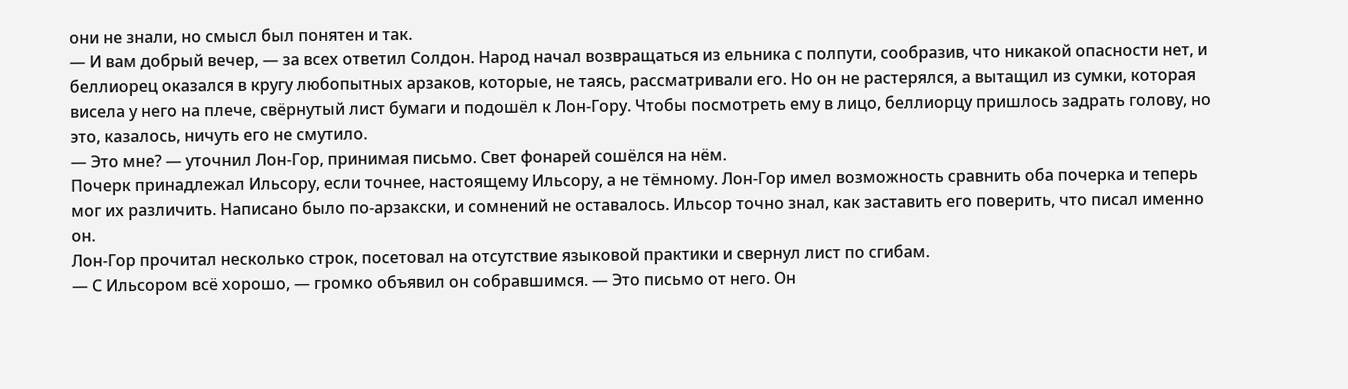они не знали, но смысл был понятен и так.
— И вам добрый вечер, — за всех ответил Солдон. Народ начал возвращаться из ельника с полпути, сообразив, что никакой опасности нет, и беллиорец оказался в кругу любопытных арзаков, которые, не таясь, рассматривали его. Но он не растерялся, а вытащил из сумки, которая висела у него на плече, свёрнутый лист бумаги и подошёл к Лон-Гору. Чтобы посмотреть ему в лицо, беллиорцу пришлось задрать голову, но это, казалось, ничуть его не смутило.
— Это мне? — уточнил Лон-Гор, принимая письмо. Свет фонарей сошёлся на нём.
Почерк принадлежал Ильсору, если точнее, настоящему Ильсору, а не тёмному. Лон-Гор имел возможность сравнить оба почерка и теперь мог их различить. Написано было по-арзакски, и сомнений не оставалось. Ильсор точно знал, как заставить его поверить, что писал именно он.
Лон-Гор прочитал несколько строк, посетовал на отсутствие языковой практики и свернул лист по сгибам.
— С Ильсором всё хорошо, — громко объявил он собравшимся. — Это письмо от него. Он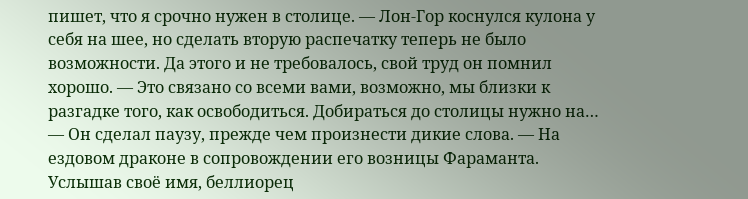пишет, что я срочно нужен в столице. — Лон-Гор коснулся кулона у себя на шее, но сделать вторую распечатку теперь не было возможности. Да этого и не требовалось, свой труд он помнил хорошо. — Это связано со всеми вами, возможно, мы близки к разгадке того, как освободиться. Добираться до столицы нужно на… — Он сделал паузу, прежде чем произнести дикие слова. — На ездовом драконе в сопровождении его возницы Фараманта.
Услышав своё имя, беллиорец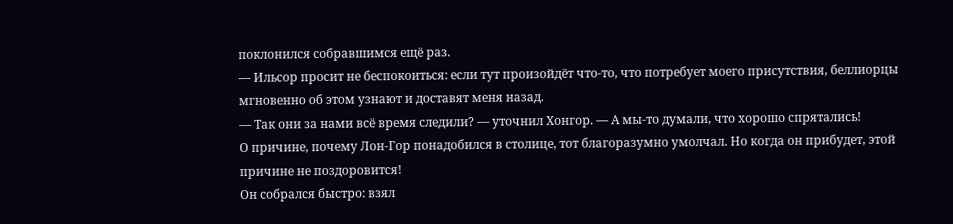поклонился собравшимся ещё раз.
— Ильсор просит не беспокоиться: если тут произойдёт что-то, что потребует моего присутствия, беллиорцы мгновенно об этом узнают и доставят меня назад.
— Так они за нами всё время следили? — уточнил Хонгор. — А мы-то думали, что хорошо спрятались!
О причине, почему Лон-Гор понадобился в столице, тот благоразумно умолчал. Но когда он прибудет, этой причине не поздоровится!
Он собрался быстро: взял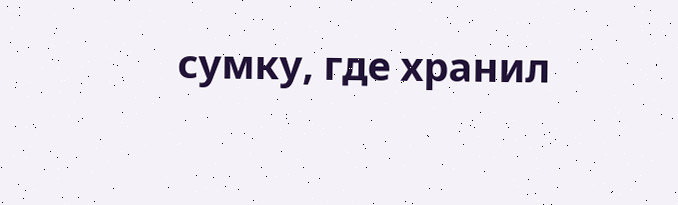сумку, где хранил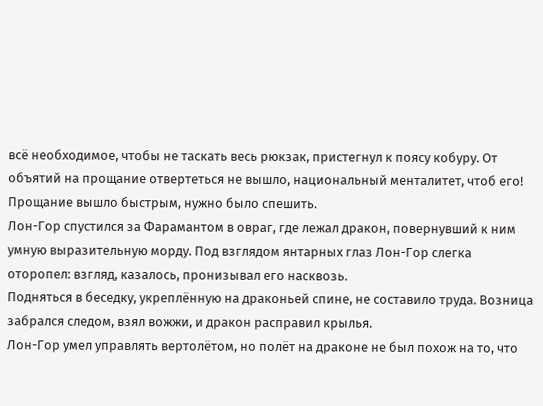всё необходимое, чтобы не таскать весь рюкзак, пристегнул к поясу кобуру. От объятий на прощание отвертеться не вышло, национальный менталитет, чтоб его! Прощание вышло быстрым, нужно было спешить.
Лон-Гор спустился за Фарамантом в овраг, где лежал дракон, повернувший к ним умную выразительную морду. Под взглядом янтарных глаз Лон-Гор слегка оторопел: взгляд, казалось, пронизывал его насквозь.
Подняться в беседку, укреплённую на драконьей спине, не составило труда. Возница забрался следом, взял вожжи, и дракон расправил крылья.
Лон-Гор умел управлять вертолётом, но полёт на драконе не был похож на то, что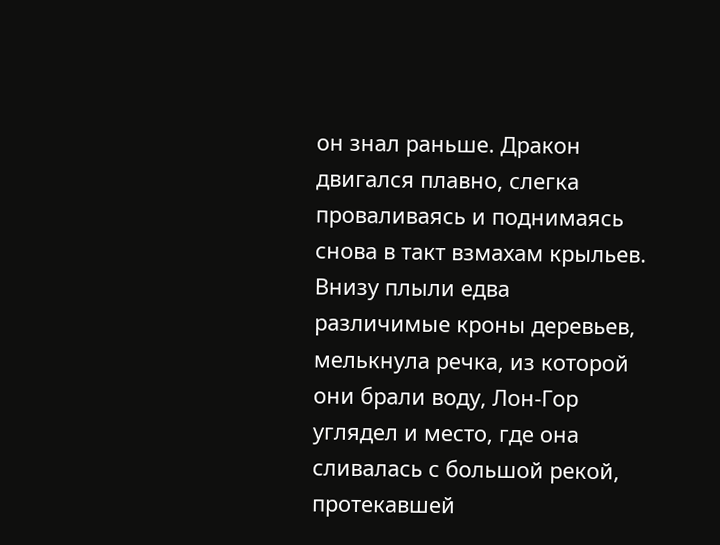он знал раньше. Дракон двигался плавно, слегка проваливаясь и поднимаясь снова в такт взмахам крыльев. Внизу плыли едва различимые кроны деревьев, мелькнула речка, из которой они брали воду, Лон-Гор углядел и место, где она сливалась с большой рекой, протекавшей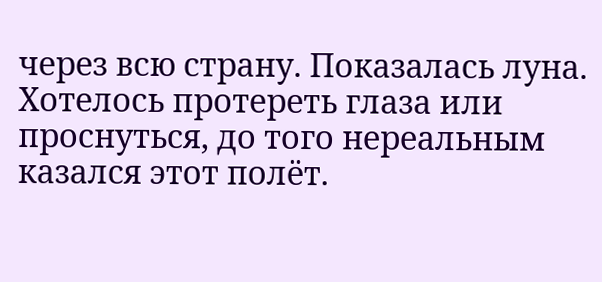через всю страну. Показалась луна. Хотелось протереть глаза или проснуться, до того нереальным казался этот полёт.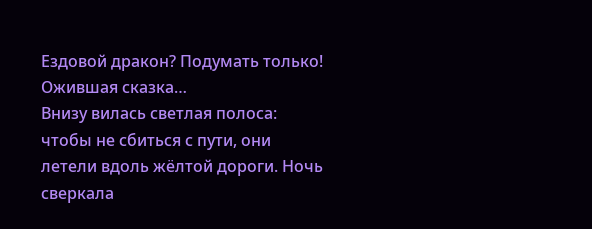Ездовой дракон? Подумать только! Ожившая сказка…
Внизу вилась светлая полоса: чтобы не сбиться с пути, они летели вдоль жёлтой дороги. Ночь сверкала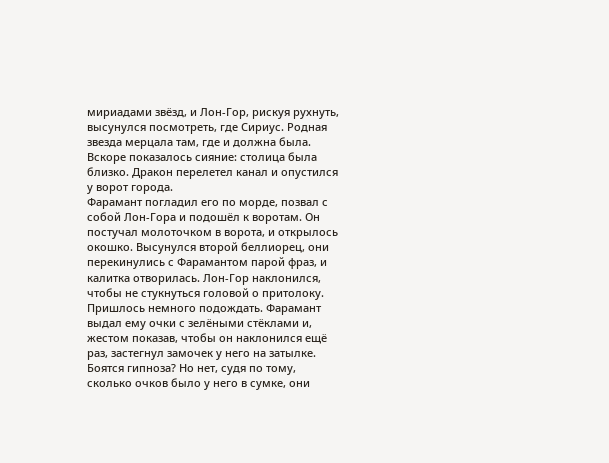мириадами звёзд, и Лон-Гор, рискуя рухнуть, высунулся посмотреть, где Сириус. Родная звезда мерцала там, где и должна была. Вскоре показалось сияние: столица была близко. Дракон перелетел канал и опустился у ворот города.
Фарамант погладил его по морде, позвал с собой Лон-Гора и подошёл к воротам. Он постучал молоточком в ворота, и открылось окошко. Высунулся второй беллиорец, они перекинулись с Фарамантом парой фраз, и калитка отворилась. Лон-Гор наклонился, чтобы не стукнуться головой о притолоку. Пришлось немного подождать. Фарамант выдал ему очки с зелёными стёклами и, жестом показав, чтобы он наклонился ещё раз, застегнул замочек у него на затылке. Боятся гипноза? Но нет, судя по тому, сколько очков было у него в сумке, они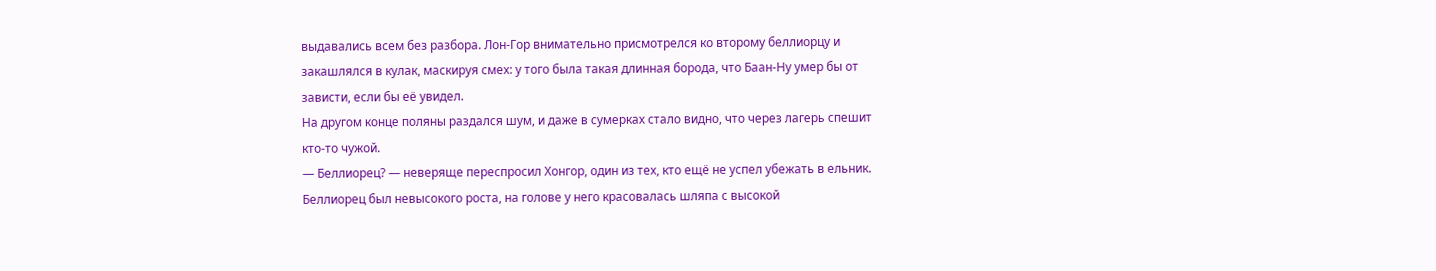выдавались всем без разбора. Лон-Гор внимательно присмотрелся ко второму беллиорцу и закашлялся в кулак, маскируя смех: у того была такая длинная борода, что Баан-Ну умер бы от зависти, если бы её увидел.
На другом конце поляны раздался шум, и даже в сумерках стало видно, что через лагерь спешит кто-то чужой.
— Беллиорец? — неверяще переспросил Хонгор, один из тех, кто ещё не успел убежать в ельник. Беллиорец был невысокого роста, на голове у него красовалась шляпа с высокой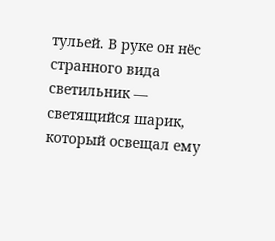тульей. В руке он нёс странного вида светильник — светящийся шарик, который освещал ему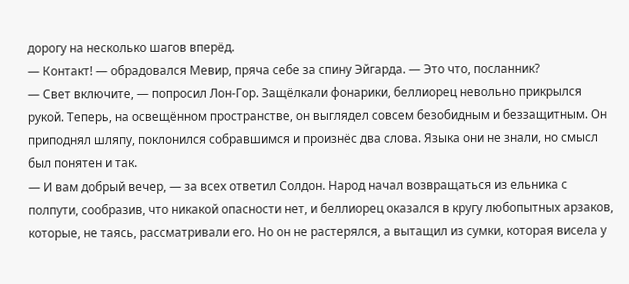дорогу на несколько шагов вперёд.
— Контакт! — обрадовался Мевир, пряча себе за спину Эйгарда. — Это что, посланник?
— Свет включите, — попросил Лон-Гор. Защёлкали фонарики, беллиорец невольно прикрылся рукой. Теперь, на освещённом пространстве, он выглядел совсем безобидным и беззащитным. Он приподнял шляпу, поклонился собравшимся и произнёс два слова. Языка они не знали, но смысл был понятен и так.
— И вам добрый вечер, — за всех ответил Солдон. Народ начал возвращаться из ельника с полпути, сообразив, что никакой опасности нет, и беллиорец оказался в кругу любопытных арзаков, которые, не таясь, рассматривали его. Но он не растерялся, а вытащил из сумки, которая висела у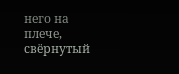него на плече, свёрнутый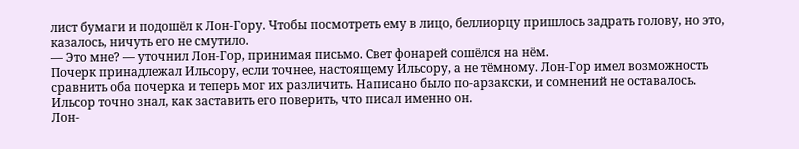лист бумаги и подошёл к Лон-Гору. Чтобы посмотреть ему в лицо, беллиорцу пришлось задрать голову, но это, казалось, ничуть его не смутило.
— Это мне? — уточнил Лон-Гор, принимая письмо. Свет фонарей сошёлся на нём.
Почерк принадлежал Ильсору, если точнее, настоящему Ильсору, а не тёмному. Лон-Гор имел возможность сравнить оба почерка и теперь мог их различить. Написано было по-арзакски, и сомнений не оставалось. Ильсор точно знал, как заставить его поверить, что писал именно он.
Лон-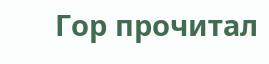Гор прочитал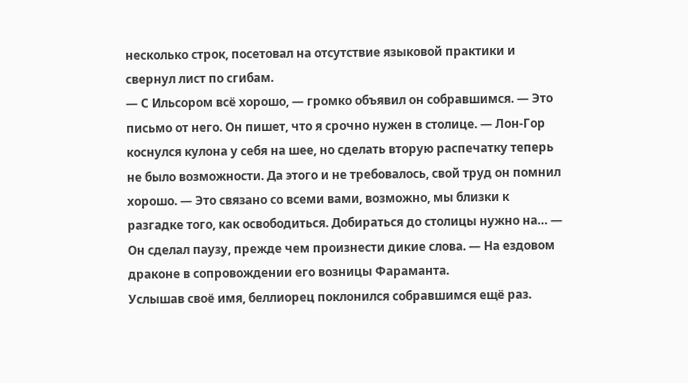несколько строк, посетовал на отсутствие языковой практики и свернул лист по сгибам.
— С Ильсором всё хорошо, — громко объявил он собравшимся. — Это письмо от него. Он пишет, что я срочно нужен в столице. — Лон-Гор коснулся кулона у себя на шее, но сделать вторую распечатку теперь не было возможности. Да этого и не требовалось, свой труд он помнил хорошо. — Это связано со всеми вами, возможно, мы близки к разгадке того, как освободиться. Добираться до столицы нужно на… — Он сделал паузу, прежде чем произнести дикие слова. — На ездовом драконе в сопровождении его возницы Фараманта.
Услышав своё имя, беллиорец поклонился собравшимся ещё раз.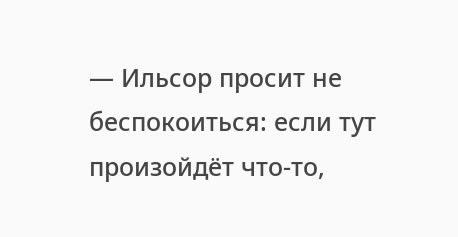— Ильсор просит не беспокоиться: если тут произойдёт что-то,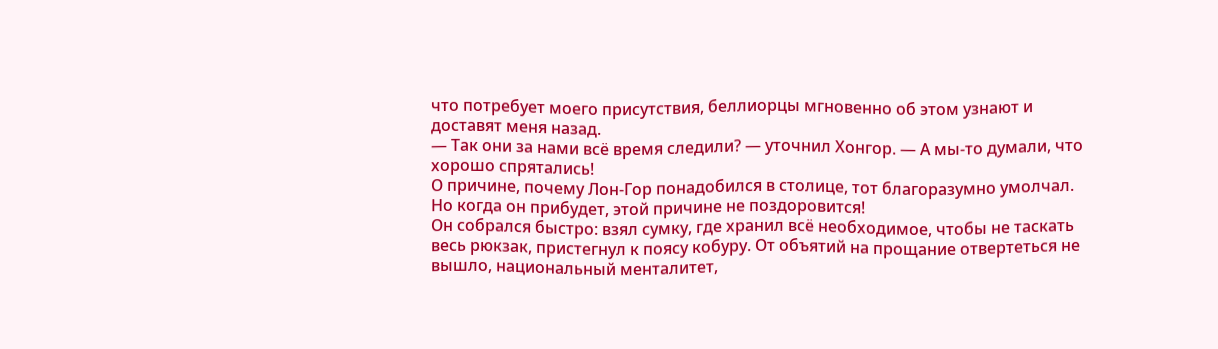что потребует моего присутствия, беллиорцы мгновенно об этом узнают и доставят меня назад.
— Так они за нами всё время следили? — уточнил Хонгор. — А мы-то думали, что хорошо спрятались!
О причине, почему Лон-Гор понадобился в столице, тот благоразумно умолчал. Но когда он прибудет, этой причине не поздоровится!
Он собрался быстро: взял сумку, где хранил всё необходимое, чтобы не таскать весь рюкзак, пристегнул к поясу кобуру. От объятий на прощание отвертеться не вышло, национальный менталитет,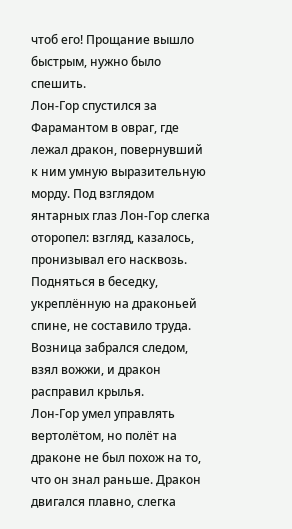чтоб его! Прощание вышло быстрым, нужно было спешить.
Лон-Гор спустился за Фарамантом в овраг, где лежал дракон, повернувший к ним умную выразительную морду. Под взглядом янтарных глаз Лон-Гор слегка оторопел: взгляд, казалось, пронизывал его насквозь.
Подняться в беседку, укреплённую на драконьей спине, не составило труда. Возница забрался следом, взял вожжи, и дракон расправил крылья.
Лон-Гор умел управлять вертолётом, но полёт на драконе не был похож на то, что он знал раньше. Дракон двигался плавно, слегка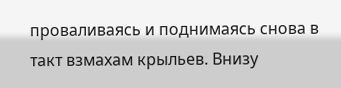проваливаясь и поднимаясь снова в такт взмахам крыльев. Внизу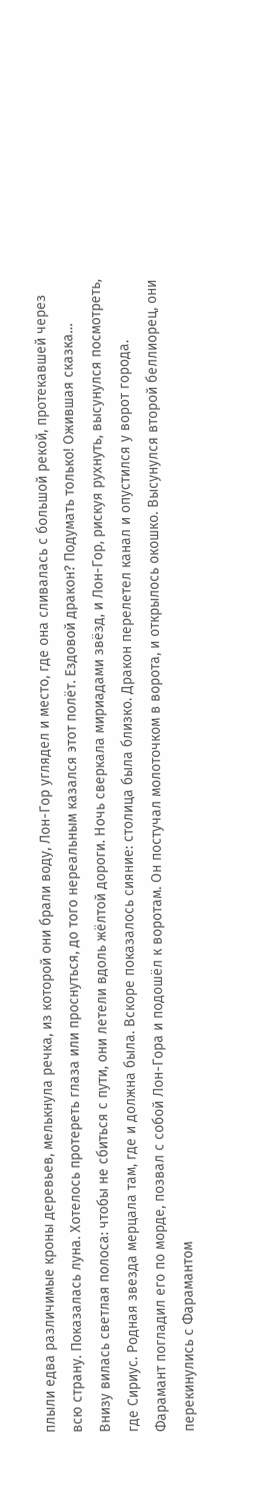плыли едва различимые кроны деревьев, мелькнула речка, из которой они брали воду, Лон-Гор углядел и место, где она сливалась с большой рекой, протекавшей через всю страну. Показалась луна. Хотелось протереть глаза или проснуться, до того нереальным казался этот полёт. Ездовой дракон? Подумать только! Ожившая сказка…
Внизу вилась светлая полоса: чтобы не сбиться с пути, они летели вдоль жёлтой дороги. Ночь сверкала мириадами звёзд, и Лон-Гор, рискуя рухнуть, высунулся посмотреть, где Сириус. Родная звезда мерцала там, где и должна была. Вскоре показалось сияние: столица была близко. Дракон перелетел канал и опустился у ворот города.
Фарамант погладил его по морде, позвал с собой Лон-Гора и подошёл к воротам. Он постучал молоточком в ворота, и открылось окошко. Высунулся второй беллиорец, они перекинулись с Фарамантом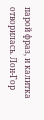парой фраз, и калитка отворилась. Лон-Гор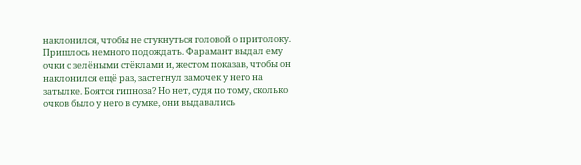наклонился, чтобы не стукнуться головой о притолоку. Пришлось немного подождать. Фарамант выдал ему очки с зелёными стёклами и, жестом показав, чтобы он наклонился ещё раз, застегнул замочек у него на затылке. Боятся гипноза? Но нет, судя по тому, сколько очков было у него в сумке, они выдавались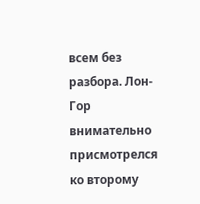всем без разбора. Лон-Гор внимательно присмотрелся ко второму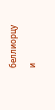беллиорцу и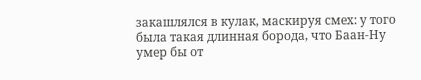закашлялся в кулак, маскируя смех: у того была такая длинная борода, что Баан-Ну умер бы от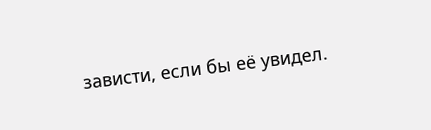зависти, если бы её увидел.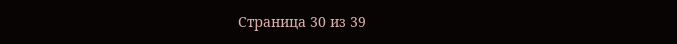Страница 30 из 39